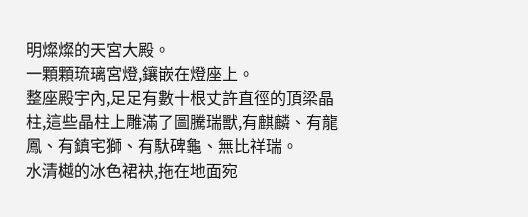明燦燦的天宮大殿。
一顆顆琉璃宮燈,鑲嵌在燈座上。
整座殿宇內,足足有數十根丈許直徑的頂梁晶柱,這些晶柱上雕滿了圖騰瑞獸,有麒麟、有龍鳳、有鎮宅獅、有馱碑龜、無比祥瑞。
水清樾的冰色裙袂,拖在地面宛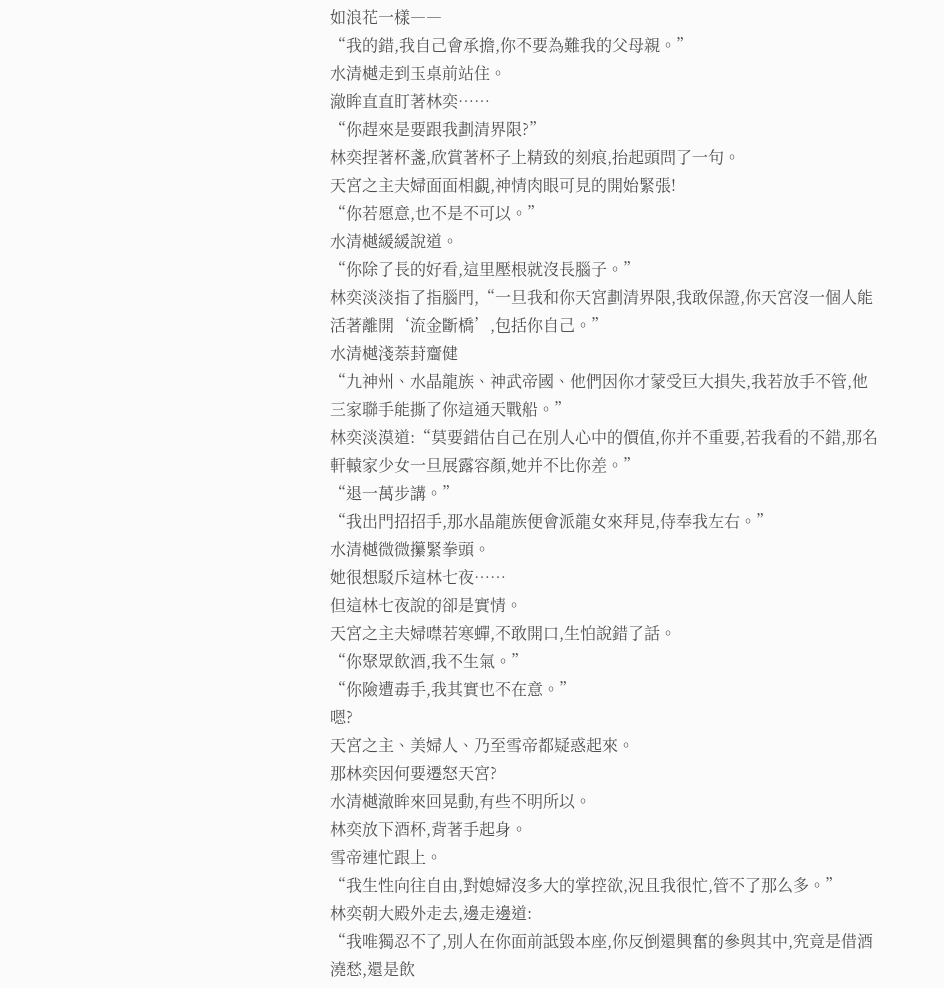如浪花一樣――
“我的錯,我自己會承擔,你不要為難我的父母親。”
水清樾走到玉桌前站住。
澈眸直直盯著林奕……
“你趕來是要跟我劃清界限?”
林奕捏著杯盞,欣賞著杯子上精致的刻痕,抬起頭問了一句。
天宮之主夫婦面面相覷,神情肉眼可見的開始緊張!
“你若愿意,也不是不可以。”
水清樾緩緩說道。
“你除了長的好看,這里壓根就沒長腦子。”
林奕淡淡指了指腦門,“一旦我和你天宮劃清界限,我敢保證,你天宮沒一個人能活著離開‘流金斷橋’,包括你自己。”
水清樾淺萘葑齏健
“九神州、水晶龍族、神武帝國、他們因你才蒙受巨大損失,我若放手不管,他三家聯手能撕了你這通天戰船。”
林奕淡漠道:“莫要錯估自己在別人心中的價值,你并不重要,若我看的不錯,那名軒轅家少女一旦展露容顏,她并不比你差。”
“退一萬步講。”
“我出門招招手,那水晶龍族便會派龍女來拜見,侍奉我左右。”
水清樾微微攥緊拳頭。
她很想駁斥這林七夜……
但這林七夜說的卻是實情。
天宮之主夫婦噤若寒蟬,不敢開口,生怕說錯了話。
“你聚眾飲酒,我不生氣。”
“你險遭毒手,我其實也不在意。”
嗯?
天宮之主、美婦人、乃至雪帝都疑惑起來。
那林奕因何要遷怒天宮?
水清樾澈眸來回晃動,有些不明所以。
林奕放下酒杯,背著手起身。
雪帝連忙跟上。
“我生性向往自由,對媳婦沒多大的掌控欲,況且我很忙,管不了那么多。”
林奕朝大殿外走去,邊走邊道:
“我唯獨忍不了,別人在你面前詆毀本座,你反倒還興奮的參與其中,究竟是借酒澆愁,還是飲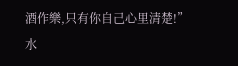酒作樂,只有你自己心里清楚!”
水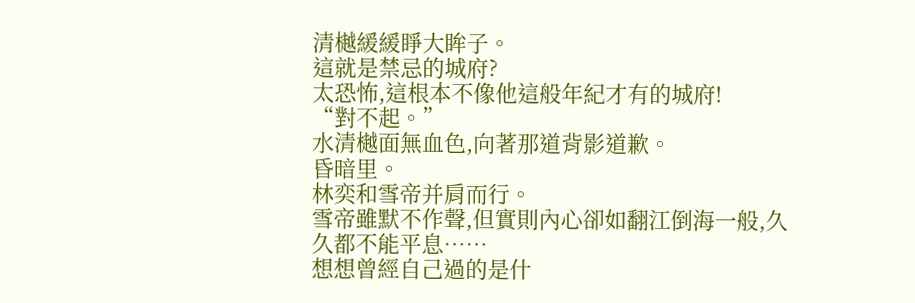清樾緩緩睜大眸子。
這就是禁忌的城府?
太恐怖,這根本不像他這般年紀才有的城府!
“對不起。”
水清樾面無血色,向著那道背影道歉。
昏暗里。
林奕和雪帝并肩而行。
雪帝雖默不作聲,但實則內心卻如翻江倒海一般,久久都不能平息……
想想曾經自己過的是什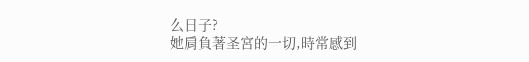么日子?
她肩負著圣宮的一切,時常感到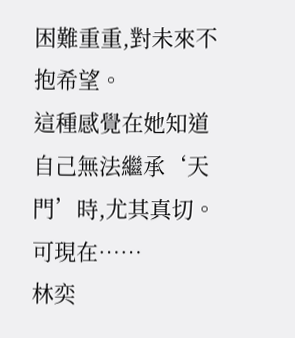困難重重,對未來不抱希望。
這種感覺在她知道自己無法繼承‘天門’時,尤其真切。
可現在……
林奕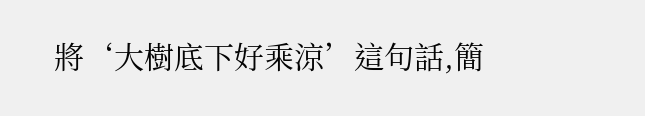將‘大樹底下好乘涼’這句話,簡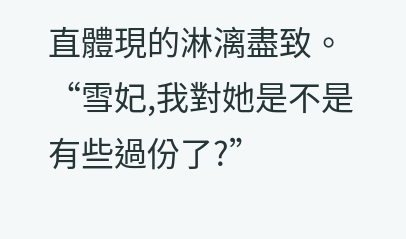直體現的淋漓盡致。
“雪妃,我對她是不是有些過份了?”